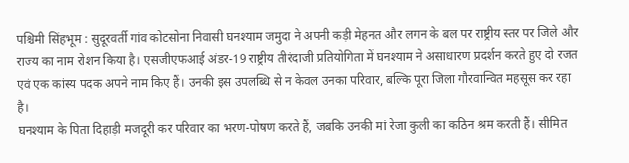पश्चिमी सिंहभूम : सुदूरवर्ती गांव कोटसोना निवासी घनश्याम जमुदा ने अपनी कड़ी मेहनत और लगन के बल पर राष्ट्रीय स्तर पर जिले और राज्य का नाम रोशन किया है। एसजीएफआई अंडर-19 राष्ट्रीय तीरंदाजी प्रतियोगिता में घनश्याम ने असाधारण प्रदर्शन करते हुए दो रजत एवं एक कांस्य पदक अपने नाम किए हैं। उनकी इस उपलब्धि से न केवल उनका परिवार, बल्कि पूरा जिला गौरवान्वित महसूस कर रहा है।
घनश्याम के पिता दिहाड़ी मजदूरी कर परिवार का भरण-पोषण करते हैं, जबकि उनकी मां रेजा कुली का कठिन श्रम करती हैं। सीमित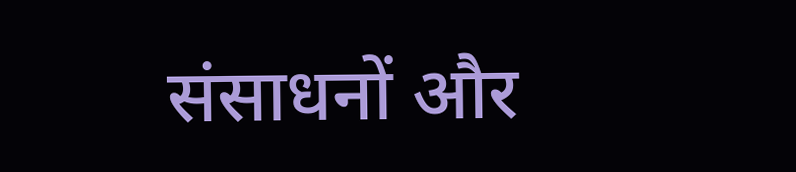संसाधनों और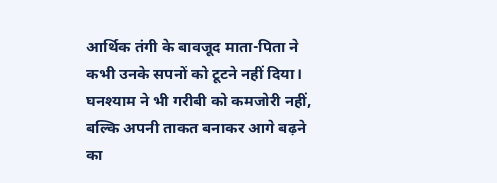आर्थिक तंगी के बावजूद माता-पिता ने कभी उनके सपनों को टूटने नहीं दिया। घनश्याम ने भी गरीबी को कमजोरी नहीं, बल्कि अपनी ताकत बनाकर आगे बढ़ने का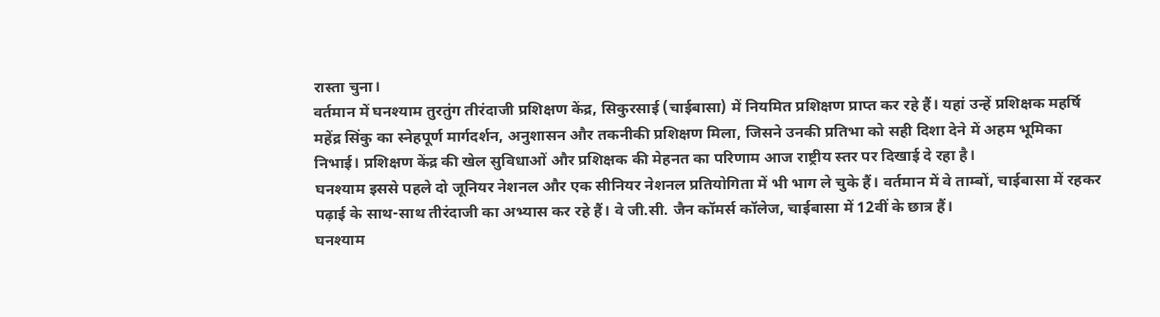रास्ता चुना।
वर्तमान में घनश्याम तुरतुंग तीरंदाजी प्रशिक्षण केंद्र, सिकुरसाई (चाईबासा) में नियमित प्रशिक्षण प्राप्त कर रहे हैं। यहां उन्हें प्रशिक्षक महर्षि महेंद्र सिंकु का स्नेहपूर्ण मार्गदर्शन, अनुशासन और तकनीकी प्रशिक्षण मिला, जिसने उनकी प्रतिभा को सही दिशा देने में अहम भूमिका निभाई। प्रशिक्षण केंद्र की खेल सुविधाओं और प्रशिक्षक की मेहनत का परिणाम आज राष्ट्रीय स्तर पर दिखाई दे रहा है।
घनश्याम इससे पहले दो जूनियर नेशनल और एक सीनियर नेशनल प्रतियोगिता में भी भाग ले चुके हैं। वर्तमान में वे ताम्बों, चाईबासा में रहकर पढ़ाई के साथ-साथ तीरंदाजी का अभ्यास कर रहे हैं। वे जी.सी. जैन कॉमर्स कॉलेज, चाईबासा में 12वीं के छात्र हैं।
घनश्याम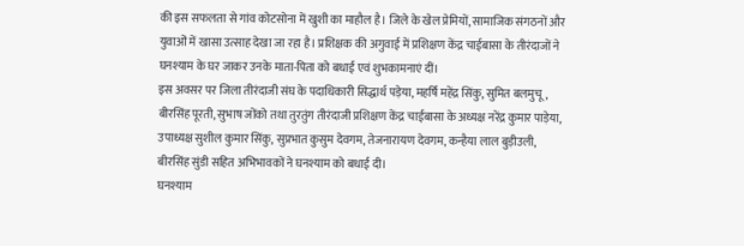की इस सफलता से गांव कोटसोना में खुशी का माहौल है। जिले के खेल प्रेमियों, सामाजिक संगठनों और युवाओं में खासा उत्साह देखा जा रहा है। प्रशिक्षक की अगुवाई में प्रशिक्षण केंद्र चाईबासा के तीरंदाजों ने घनश्याम के घर जाकर उनके माता-पिता को बधाई एवं शुभकामनाएं दीं।
इस अवसर पर जिला तीरंदाजी संघ के पदाधिकारी सिद्धार्थ पड़ेया, महर्षि महेंद्र सिंकु, सुमित बलमुचू, बीरसिंह पूरती, सुभाष जोंको तथा तुरतुंग तीरंदाजी प्रशिक्षण केंद्र चाईबासा के अध्यक्ष नरेंद्र कुमार पाड़ेया, उपाध्यक्ष सुशील कुमार सिंकु, सुप्रभात कुसुम देवगम, तेजनारायण देवगम, कन्हैया लाल बुड़ीउली, बीरसिंह सुंडी सहित अभिभावकों ने घनश्याम को बधाई दी।
घनश्याम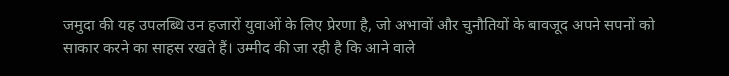जमुदा की यह उपलब्धि उन हजारों युवाओं के लिए प्रेरणा है, जो अभावों और चुनौतियों के बावजूद अपने सपनों को साकार करने का साहस रखते हैं। उम्मीद की जा रही है कि आने वाले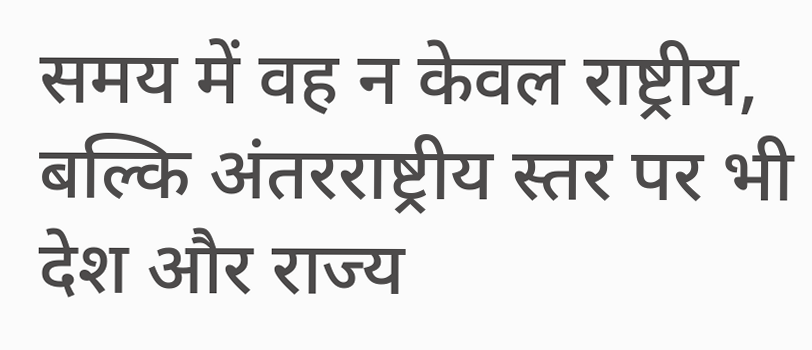समय में वह न केवल राष्ट्रीय, बल्कि अंतरराष्ट्रीय स्तर पर भी देश और राज्य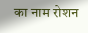का नाम रोशन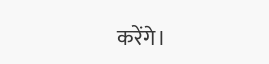करेंगे।